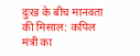दुःख के बीच मानवता की मिसाल: कपिल मंत्री का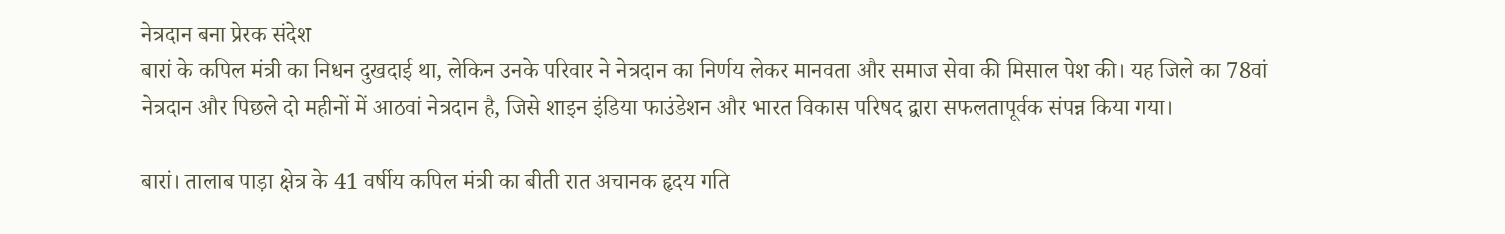नेत्रदान बना प्रेरक संदेश
बारां के कपिल मंत्री का निधन दुखदाई था, लेकिन उनके परिवार ने नेत्रदान का निर्णय लेकर मानवता और समाज सेवा की मिसाल पेश की। यह जिले का 78वां नेत्रदान और पिछले दो महीनों में आठवां नेत्रदान है, जिसे शाइन इंडिया फाउंडेशन और भारत विकास परिषद द्वारा सफलतापूर्वक संपन्न किया गया।

बारां। तालाब पाड़ा क्षेत्र के 41 वर्षीय कपिल मंत्री का बीती रात अचानक हृदय गति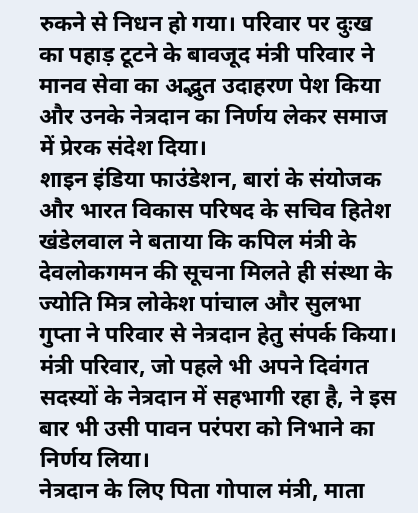रुकने से निधन हो गया। परिवार पर दुःख का पहाड़ टूटने के बावजूद मंत्री परिवार ने मानव सेवा का अद्भुत उदाहरण पेश किया और उनके नेत्रदान का निर्णय लेकर समाज में प्रेरक संदेश दिया।
शाइन इंडिया फाउंडेशन, बारां के संयोजक और भारत विकास परिषद के सचिव हितेश खंडेलवाल ने बताया कि कपिल मंत्री के देवलोकगमन की सूचना मिलते ही संस्था के ज्योति मित्र लोकेश पांचाल और सुलभा गुप्ता ने परिवार से नेत्रदान हेतु संपर्क किया। मंत्री परिवार, जो पहले भी अपने दिवंगत सदस्यों के नेत्रदान में सहभागी रहा है, ने इस बार भी उसी पावन परंपरा को निभाने का निर्णय लिया।
नेत्रदान के लिए पिता गोपाल मंत्री, माता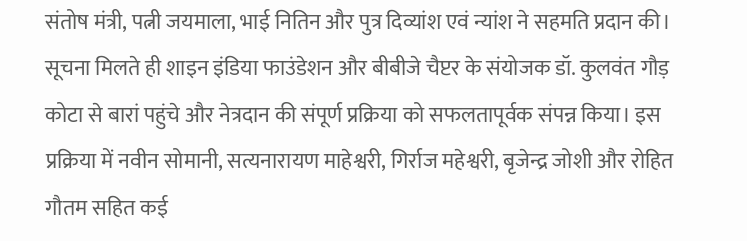संतोष मंत्री, पत्नी जयमाला, भाई नितिन और पुत्र दिव्यांश एवं न्यांश ने सहमति प्रदान की। सूचना मिलते ही शाइन इंडिया फाउंडेशन और बीबीजे चैप्टर के संयोजक डॉ. कुलवंत गौड़ कोटा से बारां पहुंचे और नेत्रदान की संपूर्ण प्रक्रिया को सफलतापूर्वक संपन्न किया। इस प्रक्रिया में नवीन सोमानी, सत्यनारायण माहेश्वरी, गिर्राज महेश्वरी, बृजेन्द्र जोशी और रोहित गौतम सहित कई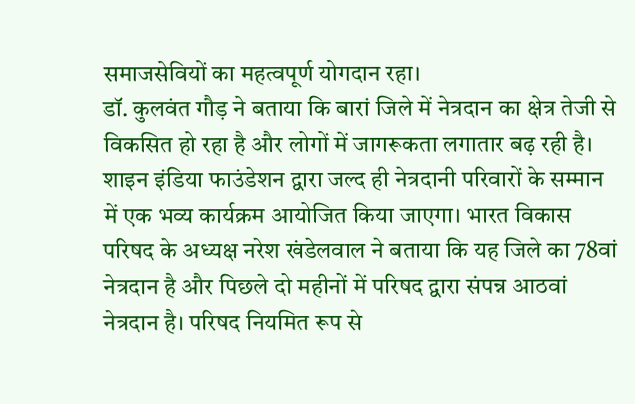समाजसेवियों का महत्वपूर्ण योगदान रहा।
डॉ. कुलवंत गौड़ ने बताया कि बारां जिले में नेत्रदान का क्षेत्र तेजी से विकसित हो रहा है और लोगों में जागरूकता लगातार बढ़ रही है। शाइन इंडिया फाउंडेशन द्वारा जल्द ही नेत्रदानी परिवारों के सम्मान में एक भव्य कार्यक्रम आयोजित किया जाएगा। भारत विकास परिषद के अध्यक्ष नरेश खंडेलवाल ने बताया कि यह जिले का 78वां नेत्रदान है और पिछले दो महीनों में परिषद द्वारा संपन्न आठवां नेत्रदान है। परिषद नियमित रूप से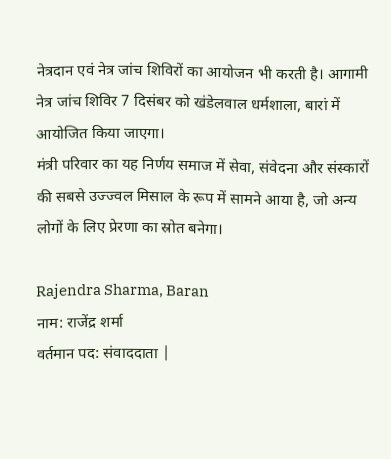नेत्रदान एवं नेत्र जांच शिविरों का आयोजन भी करती है। आगामी नेत्र जांच शिविर 7 दिसंबर को खंडेलवाल धर्मशाला, बारां में आयोजित किया जाएगा।
मंत्री परिवार का यह निर्णय समाज में सेवा, संवेदना और संस्कारों की सबसे उज्ज्वल मिसाल के रूप में सामने आया है, जो अन्य लोगों के लिए प्रेरणा का स्रोत बनेगा।

Rajendra Sharma, Baran
नाम: राजेंद्र शर्मा
वर्तमान पद: संवाददाता |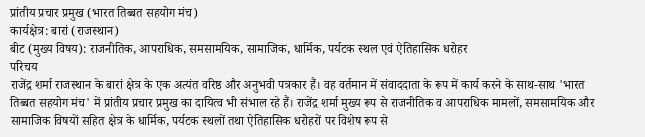प्रांतीय प्रचार प्रमुख (भारत तिब्बत सहयोग मंच)
कार्यक्षेत्र: बारां (राजस्थान)
बीट (मुख्य विषय): राजनीतिक, आपराधिक, समसामयिक, सामाजिक, धार्मिक, पर्यटक स्थल एवं ऐतिहासिक धरोहर
परिचय
राजेंद्र शर्मा राजस्थान के बारां क्षेत्र के एक अत्यंत वरिष्ठ और अनुभवी पत्रकार हैं। वह वर्तमान में संवाददाता के रूप में कार्य करने के साथ-साथ 'भारत तिब्बत सहयोग मंच' में प्रांतीय प्रचार प्रमुख का दायित्व भी संभाल रहे हैं। राजेंद्र शर्मा मुख्य रूप से राजनीतिक व आपराधिक मामलों, समसामयिक और सामाजिक विषयों सहित क्षेत्र के धार्मिक, पर्यटक स्थलों तथा ऐतिहासिक धरोहरों पर विशेष रूप से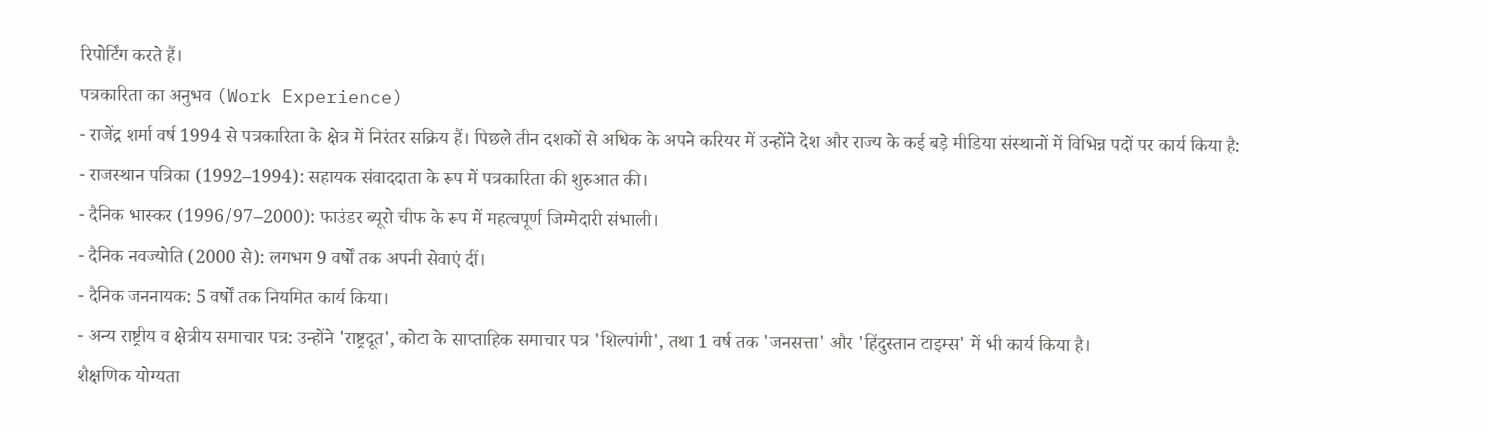रिपोर्टिंग करते हैं।
पत्रकारिता का अनुभव (Work Experience)
- राजेंद्र शर्मा वर्ष 1994 से पत्रकारिता के क्षेत्र में निरंतर सक्रिय हैं। पिछले तीन दशकों से अधिक के अपने करियर में उन्होंने देश और राज्य के कई बड़े मीडिया संस्थानों में विभिन्न पदों पर कार्य किया है:
- राजस्थान पत्रिका (1992–1994): सहायक संवाददाता के रूप में पत्रकारिता की शुरुआत की।
- दैनिक भास्कर (1996/97–2000): फाउंडर ब्यूरो चीफ के रूप में महत्वपूर्ण जिम्मेदारी संभाली।
- दैनिक नवज्योति (2000 से): लगभग 9 वर्षों तक अपनी सेवाएं दीं।
- दैनिक जननायक: 5 वर्षों तक नियमित कार्य किया।
- अन्य राष्ट्रीय व क्षेत्रीय समाचार पत्र: उन्होंने 'राष्ट्रदूत', कोटा के साप्ताहिक समाचार पत्र 'शिल्पांगी', तथा 1 वर्ष तक 'जनसत्ता' और 'हिंदुस्तान टाइम्स' में भी कार्य किया है।
शैक्षणिक योग्यता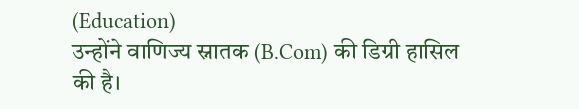(Education)
उन्होंने वाणिज्य स्नातक (B.Com) की डिग्री हासिल की है।